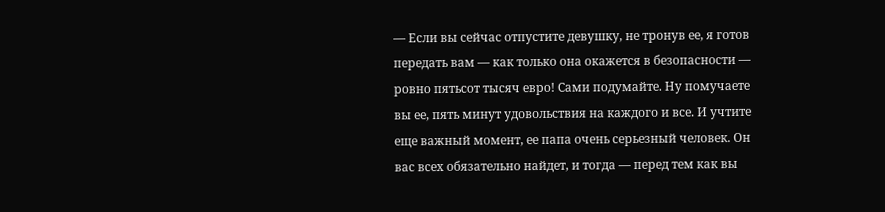— Если вы сейчас отпустите девушку, не тронув ее, я готов передать вам — как только она окажется в безопасности — ровно пятьсот тысяч евро! Сами подумайте. Ну помучаете вы ее, пять минут удовольствия на каждого и все. И учтите еще важный момент, ее папа очень серьезный человек. Он вас всех обязательно найдет, и тогда — перед тем как вы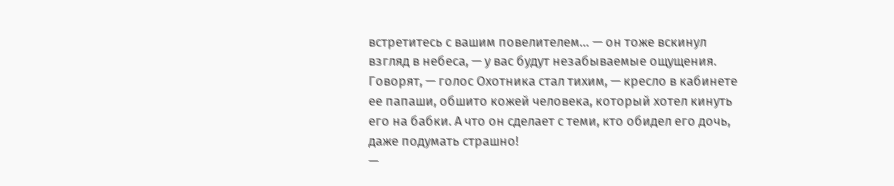встретитесь с вашим повелителем… — он тоже вскинул взгляд в небеса, — у вас будут незабываемые ощущения. Говорят, — голос Охотника стал тихим, — кресло в кабинете ее папаши, обшито кожей человека, который хотел кинуть его на бабки. А что он сделает с теми, кто обидел его дочь, даже подумать страшно!
—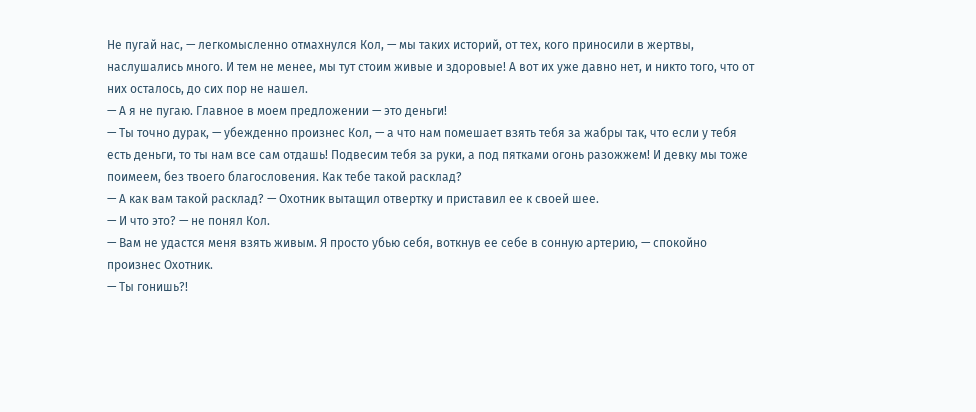Не пугай нас, — легкомысленно отмахнулся Кол, — мы таких историй, от тех, кого приносили в жертвы, наслушались много. И тем не менее, мы тут стоим живые и здоровые! А вот их уже давно нет, и никто того, что от них осталось, до сих пор не нашел.
— А я не пугаю. Главное в моем предложении — это деньги!
— Ты точно дурак, — убежденно произнес Кол, — а что нам помешает взять тебя за жабры так, что если у тебя есть деньги, то ты нам все сам отдашь! Подвесим тебя за руки, а под пятками огонь разожжем! И девку мы тоже поимеем, без твоего благословения. Как тебе такой расклад?
— А как вам такой расклад? — Охотник вытащил отвертку и приставил ее к своей шее.
— И что это? — не понял Кол.
— Вам не удастся меня взять живым. Я просто убью себя, воткнув ее себе в сонную артерию, — спокойно произнес Охотник.
— Ты гонишь?!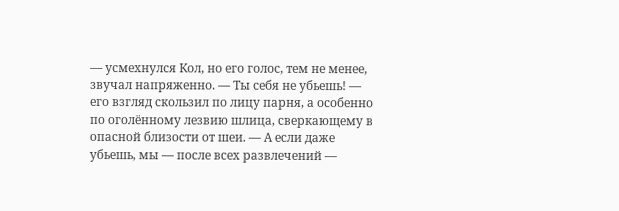— усмехнулся Кол, но его голос, тем не менее, звучал напряженно. — Ты себя не убьешь! — его взгляд скользил по лицу парня, а особенно по оголённому лезвию шлица, сверкающему в опасной близости от шеи. — А если даже убьешь, мы — после всех развлечений —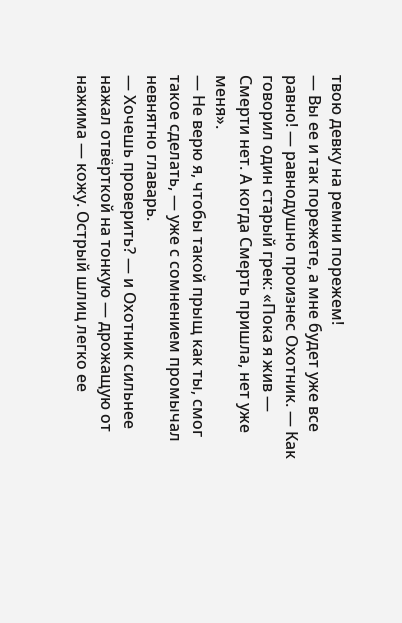твою девку на ремни порежем!
— Вы ее и так порежете, а мне будет уже все равно! — равнодушно произнес Охотник. — Как говорил один старый грек: «Пока я жив — Смерти нет. А когда Смерть пришла, нет уже меня».
— Не верю я, чтобы такой прыщ как ты, смог такое сделать, — уже с сомнением промычал невнятно главарь.
— Хочешь проверить? — и Охотник сильнее нажал отвёрткой на тонкую — дрожащую от нажима — кожу. Острый шлиц легко ее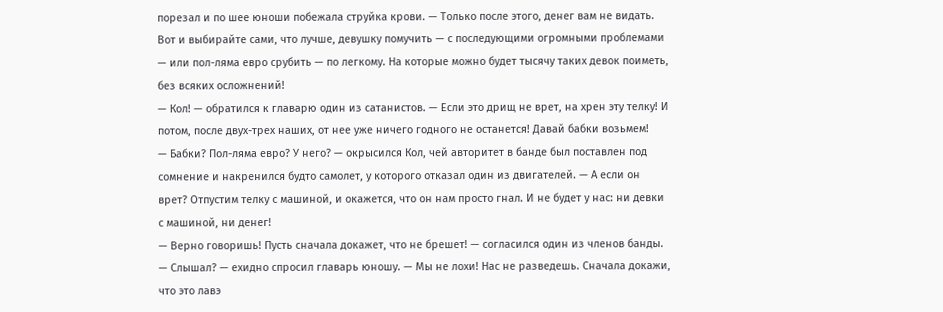порезал и по шее юноши побежала струйка крови. — Только после этого, денег вам не видать. Вот и выбирайте сами, что лучше, девушку помучить — с последующими огромными проблемами — или пол-ляма евро срубить — по легкому. На которые можно будет тысячу таких девок поиметь, без всяких осложнений!
— Кол! — обратился к главарю один из сатанистов. — Если это дрищ не врет, на хрен эту телку! И потом, после двух-трех наших, от нее уже ничего годного не останется! Давай бабки возьмем!
— Бабки? Пол-ляма евро? У него? — окрысился Кол, чей авторитет в банде был поставлен под сомнение и накренился будто самолет, у которого отказал один из двигателей. — А если он врет? Отпустим телку с машиной, и окажется, что он нам просто гнал. И не будет у нас: ни девки с машиной, ни денег!
— Верно говоришь! Пусть сначала докажет, что не брешет! — согласился один из членов банды.
— Слышал? — ехидно спросил главарь юношу. — Мы не лохи! Нас не разведешь. Сначала докажи, что это лавэ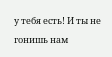у тебя есть! И ты не гонишь нам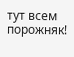тут всем порожняк!